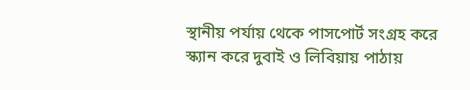স্থানীয় পর্যায় থেকে পাসপোর্ট সংগ্রহ করে স্ক্যান করে দুবাই ও লিবিয়ায় পাঠায়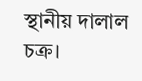স্থানীয় দালাল চক্র।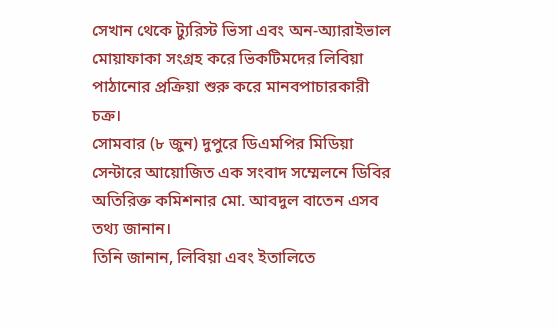সেখান থেকে ট্যুরিস্ট ভিসা এবং অন-অ্যারাইভাল মোয়াফাকা সংগ্রহ করে ভিকটিমদের লিবিয়া পাঠানোর প্রক্রিয়া শুরু করে মানবপাচারকারী চক্র।
সোমবার (৮ জুন) দুপুরে ডিএমপির মিডিয়া সেন্টারে আয়োজিত এক সংবাদ সম্মেলনে ডিবির অতিরিক্ত কমিশনার মো. আবদুল বাতেন এসব তথ্য জানান।
তিনি জানান, লিবিয়া এবং ইতালিতে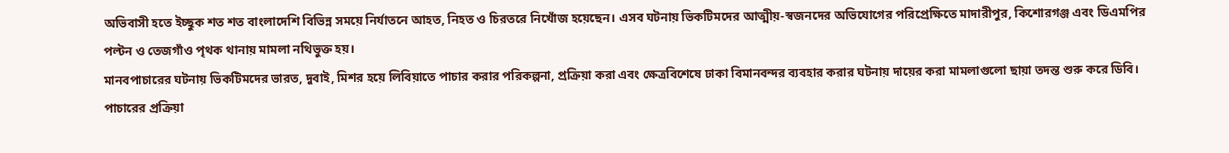অভিবাসী হতে ইচ্ছুক শত শত বাংলাদেশি বিভিন্ন সময়ে নির্যাতনে আহত, নিহত ও চিরতরে নিখোঁজ হয়েছেন। এসব ঘটনায় ভিকটিমদের আত্মীয়-স্বজনদের অভিযোগের পরিপ্রেক্ষিতে মাদারীপুর, কিশোরগঞ্জ এবং ডিএমপির পল্টন ও তেজগাঁও পৃথক থানায় মামলা নথিভুক্ত হয়।
মানবপাচারের ঘটনায় ভিকটিমদের ভারত, দুবাই, মিশর হয়ে লিবিয়াতে পাচার করার পরিকল্পনা, প্রক্রিয়া করা এবং ক্ষেত্রবিশেষে ঢাকা বিমানবন্দর ব্যবহার করার ঘটনায় দায়ের করা মামলাগুলো ছায়া তদন্ত শুরু করে ডিবি।
পাচারের প্রক্রিয়া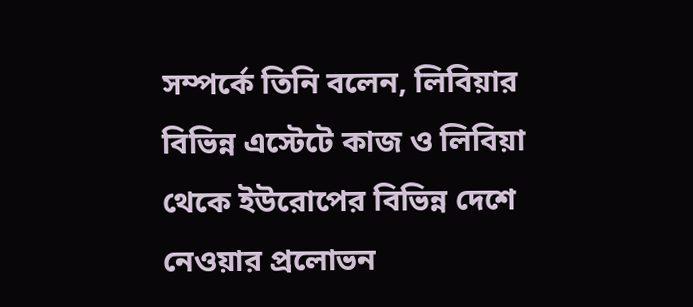সম্পর্কে তিনি বলেন, লিবিয়ার বিভিন্ন এস্টেটে কাজ ও লিবিয়া থেকে ইউরোপের বিভিন্ন দেশে নেওয়ার প্রলোভন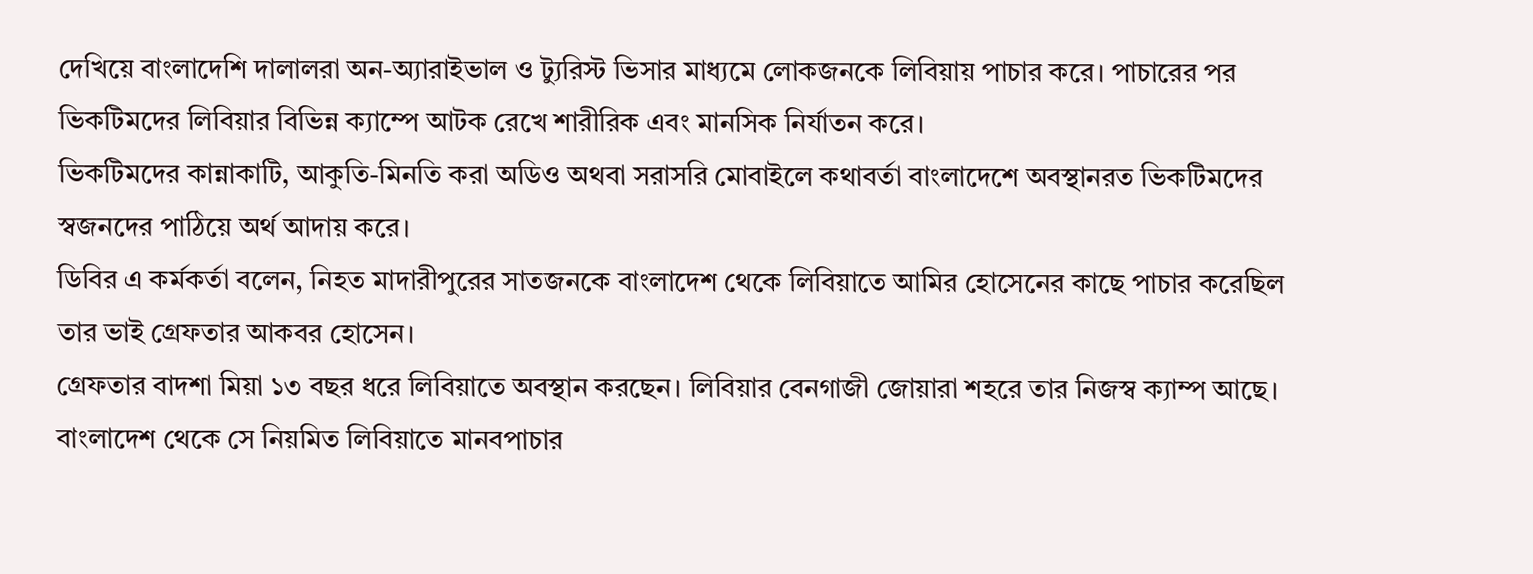দেখিয়ে বাংলাদেশি দালালরা অন-অ্যারাইভাল ও ট্যুরিস্ট ভিসার মাধ্যমে লোকজনকে লিবিয়ায় পাচার করে। পাচারের পর ভিকটিমদের লিবিয়ার বিভিন্ন ক্যাম্পে আটক রেখে শারীরিক এবং মানসিক নির্যাতন করে।
ভিকটিমদের কান্নাকাটি, আকুতি-মিনতি করা অডিও অথবা সরাসরি মোবাইলে কথাবর্তা বাংলাদেশে অবস্থানরত ভিকটিমদের স্বজনদের পাঠিয়ে অর্থ আদায় করে।
ডিবির এ কর্মকর্তা বলেন, নিহত মাদারীপুরের সাতজনকে বাংলাদেশ থেকে লিবিয়াতে আমির হোসেনের কাছে পাচার করেছিল তার ভাই গ্রেফতার আকবর হোসেন।
গ্রেফতার বাদশা মিয়া ১৩ বছর ধরে লিবিয়াতে অবস্থান করছেন। লিবিয়ার বেনগাজী জোয়ারা শহরে তার নিজস্ব ক্যাম্প আছে। বাংলাদেশ থেকে সে নিয়মিত লিবিয়াতে মানবপাচার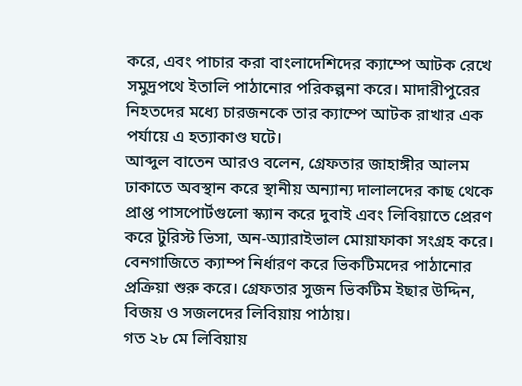করে, এবং পাচার করা বাংলাদেশিদের ক্যাম্পে আটক রেখে সমুদ্রপথে ইতালি পাঠানোর পরিকল্পনা করে। মাদারীপুরের নিহতদের মধ্যে চারজনকে তার ক্যাম্পে আটক রাখার এক পর্যায়ে এ হত্যাকাণ্ড ঘটে।
আব্দুল বাতেন আরও বলেন, গ্রেফতার জাহাঙ্গীর আলম ঢাকাতে অবস্থান করে স্থানীয় অন্যান্য দালালদের কাছ থেকে প্রাপ্ত পাসপোর্টগুলো স্ক্যান করে দুবাই এবং লিবিয়াতে প্রেরণ করে টুরিস্ট ভিসা, অন-অ্যারাইভাল মোয়াফাকা সংগ্রহ করে। বেনগাজিতে ক্যাম্প নির্ধারণ করে ভিকটিমদের পাঠানোর প্রক্রিয়া শুরু করে। গ্রেফতার সুজন ভিকটিম ইছার উদ্দিন, বিজয় ও সজলদের লিবিয়ায় পাঠায়।
গত ২৮ মে লিবিয়ায়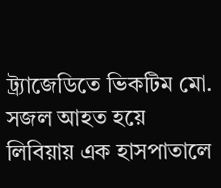ট্র্যাজেডিতে ভিকটিম মো. সজল আহত হয়ে লিবিয়ায় এক হাসপাতালে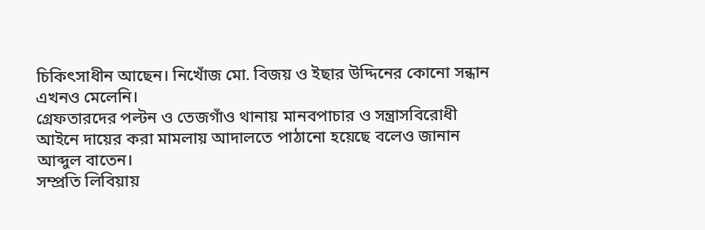চিকিৎসাধীন আছেন। নিখোঁজ মো. বিজয় ও ইছার উদ্দিনের কোনো সন্ধান এখনও মেলেনি।
গ্রেফতারদের পল্টন ও তেজগাঁও থানায় মানবপাচার ও সন্ত্রাসবিরোধী আইনে দায়ের করা মামলায় আদালতে পাঠানো হয়েছে বলেও জানান আব্দুল বাতেন।
সম্প্রতি লিবিয়ায়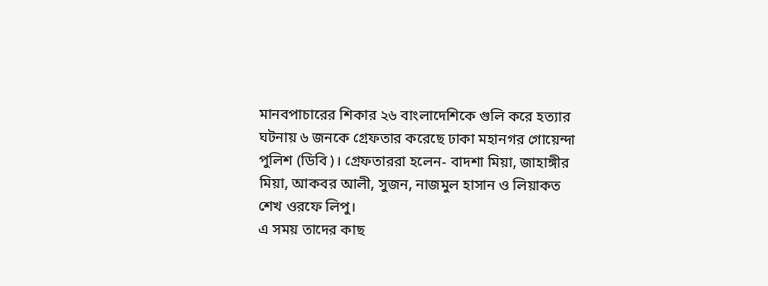মানবপাচারের শিকার ২৬ বাংলাদেশিকে গুলি করে হত্যার ঘটনায় ৬ জনকে গ্রেফতার করেছে ঢাকা মহানগর গোয়েন্দা পুলিশ (ডিবি)। গ্রেফতাররা হলেন- বাদশা মিয়া, জাহাঙ্গীর মিয়া, আকবর আলী, সুজন, নাজমুল হাসান ও লিয়াকত শেখ ওরফে লিপু।
এ সময় তাদের কাছ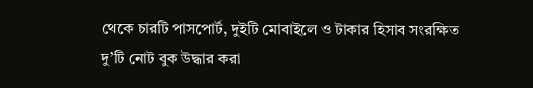থেকে চারটি পাসপোর্ট, দুইটি মোবাইলে ও টাকার হিসাব সংরক্ষিত দু’টি নোট বুক উদ্ধার করা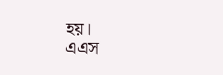হয়।
এএস